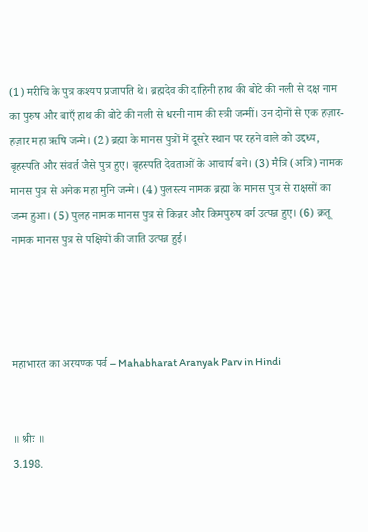(1) मरीचि के पुत्र कश्यप प्रजापति थे। ब्रह्मदेव की दाहिनी हाथ की बोटे की नली से दक्ष नाम का पुरुष और बाएँ हाथ की बोटे की नली से धरनी नाम की स्त्री जन्मीं। उन दोनों से एक हज़ार-हज़ार महा ऋषि जन्मे। (2) ब्रह्मा के मानस पुत्रों में दूसरे स्थान पर रहने वाले को उद्दध्य, बृहस्पति और संवर्त जैसे पुत्र हुए। बृहस्पति देवताओं के आचार्य बने। (3) मैत्रि (अत्रि) नामक मानस पुत्र से अनेक महा मुनि जन्मे। (4) पुलस्त्य नामक ब्रह्मा के मानस पुत्र से राक्षसों का जन्म हुआ। (5) पुलह नामक मानस पुत्र से किन्नर और किमपुरुष वर्ग उत्पन्न हुए। (6) क्रतू नामक मानस पुत्र से पक्षियों की जाति उत्पन्न हुई।




महाभारत का अरयण्क पर्व – Mahabharat Aranyak Parv in Hindi


॥ श्रीः ॥
3.198.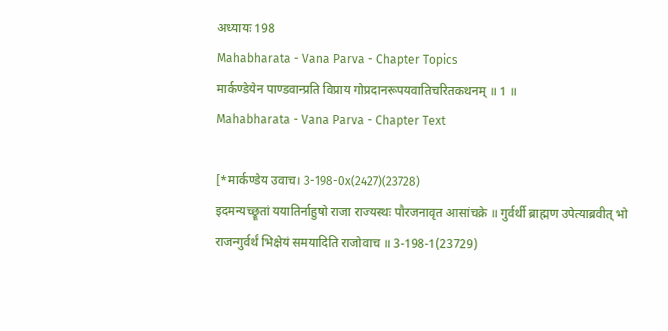अध्यायः 198
Mahabharata - Vana Parva - Chapter Topics
मार्कण्डेयेन पाण्डवान्प्रति विप्राय गोप्रदानरूपयवातिचरितकथनम् ॥ 1 ॥
Mahabharata - Vana Parva - Chapter Text

[*मार्कण्डेय उवाच। 3-198-0x(2427)(23728)
इदमन्यच्छ्रूतां ययातिर्नाहुषो राजा राज्यस्थः पौरजनावृत आसांचक्रे ॥ गुर्वर्थी ब्राह्मण उपेत्याब्रवीत् भो राजन्गुर्वर्थं भिक्षेयं समयादिति राजोवाच ॥ 3-198-1(23729)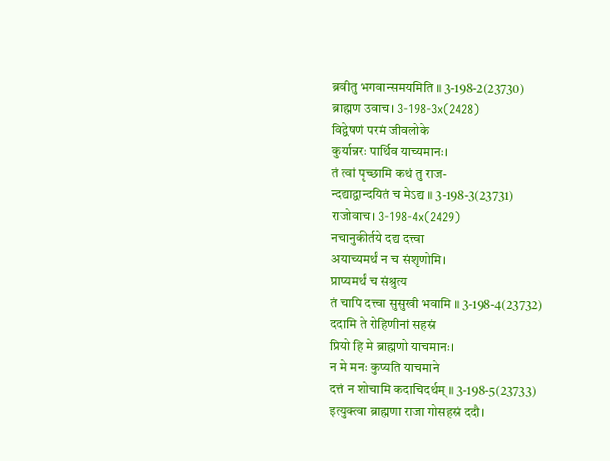ब्रवीतु भगवान्समयमिति ॥ 3-198-2(23730)
ब्राह्मण उवाच। 3-198-3x(2428)
विद्वेषणं परमं जीवलोके
कुर्यान्नरः पार्थिव याच्यमानः।
तं त्वां पृच्छामि कथं तु राज-
न्दद्याद्वान्दयितं च मेऽद्य ॥ 3-198-3(23731)
राजोवाच। 3-198-4x(2429)
नचानुकीर्तये दद्य दत्त्वा
अयाच्यमर्थं न च संशृणोमि।
प्राप्यमर्थं च संश्रुत्य
तं चापि दत्त्वा सुसुखी भवामि ॥ 3-198-4(23732)
ददामि ते रोहिणीनां सहस्रं
प्रियो हि मे ब्राह्मणो याचमानः।
न मे मनः कुप्यति याचमाने
दत्तं न शोचामि कदाचिदर्थम् ॥ 3-198-5(23733)
इत्युक्त्वा ब्राह्मणा राजा गोसहस्रं ददौ।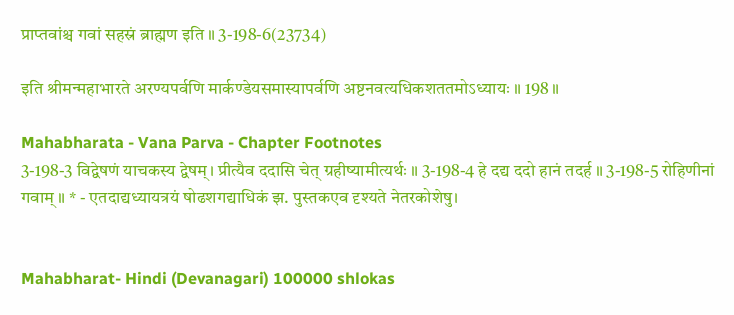प्राप्तवांश्च गवां सहस्रं ब्राह्मण इति ॥ 3-198-6(23734)

इति श्रीमन्महाभारते अरण्यपर्वणि मार्कण्डेयसमास्यापर्वणि अष्टनवत्यधिकशततमोऽध्यायः ॥ 198 ॥

Mahabharata - Vana Parva - Chapter Footnotes
3-198-3 विद्वेषणं याचकस्य द्वेषम्। प्रीत्यैव ददासि चेत् ग्रहीष्यामीत्यर्थः ॥ 3-198-4 हे दद्य ददो हानं तदर्ह ॥ 3-198-5 रोहिणीनां गवाम् ॥ * - एतदाद्यध्यायत्रयं षोढशगद्याधिकं झ. पुस्तकएव दृश्यते नेतरकोशेषु।


Mahabharat- Hindi (Devanagari) 100000 shlokas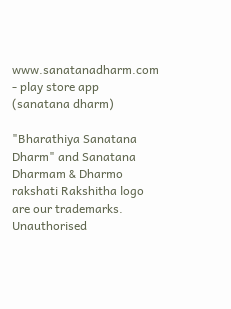www.sanatanadharm.com - play store app (sanatana dharm)

"Bharathiya Sanatana Dharm" and Sanatana Dharmam & Dharmo rakshati Rakshitha logo are our trademarks. Unauthorised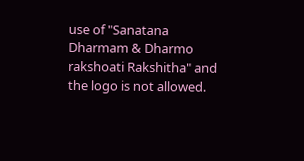use of "Sanatana Dharmam & Dharmo rakshoati Rakshitha" and the logo is not allowed.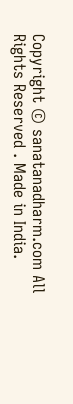Copyright © sanatanadharm.com All Rights Reserved . Made in India.